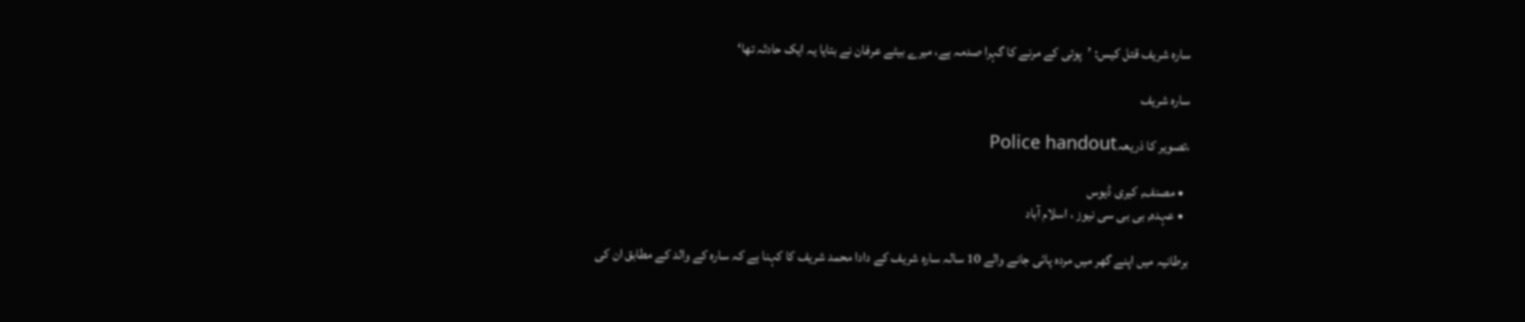سارہ شریف قتل کیس: ’پوتی کے مرنے کا گہرا صدمہ ہے، میرے بیٹے عرفان نے بتایا یہ ایک حادثہ تھا‘

سارہ شریف

،تصویر کا ذریعہPolice handout

  • مصنف, کیری ڈیوس
  • عہدہ, بی بی سی نیوز ، اسلام آباد

برطانیہ میں اپنے گھر میں مردہ پائی جانے والے 10 سالہ سارہ شریف کے دادا محمد شریف کا کہنا ہے کہ سارہ کے والد کے مطابق ان کی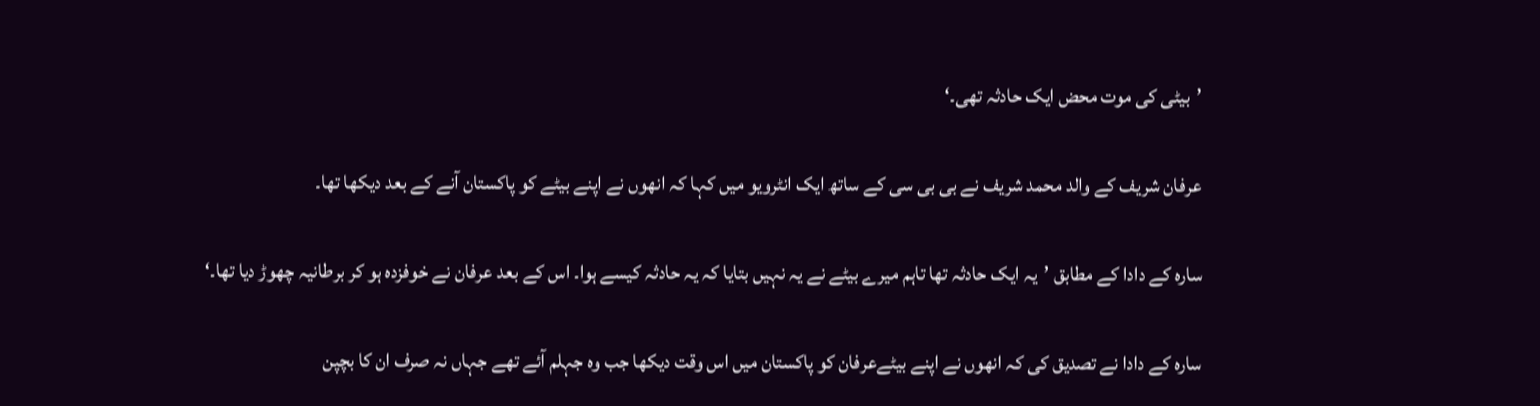’بیٹی کی موت محض ایک حادثہ تھی۔‘

عرفان شریف کے والد محمد شریف نے بی بی سی کے ساتھ ایک انٹرویو میں کہا کہ انھوں نے اپنے بیٹے کو پاکستان آنے کے بعد دیکھا تھا۔

سارہ کے دادا کے مطابق ’یہ ایک حادثہ تھا تاہم میرے بیٹے نے یہ نہیں بتایا کہ یہ حادثہ کیسے ہوا۔ اس کے بعد عرفان نے خوفزدہ ہو کر برطانیہ چھوڑ دیا تھا۔‘

سارہ کے دادا نے تصدیق کی کہ انھوں نے اپنے بیٹےعرفان کو پاکستان میں اس وقت دیکھا جب وہ جہلم آئے تھے جہاں نہ صرف ان کا بچپن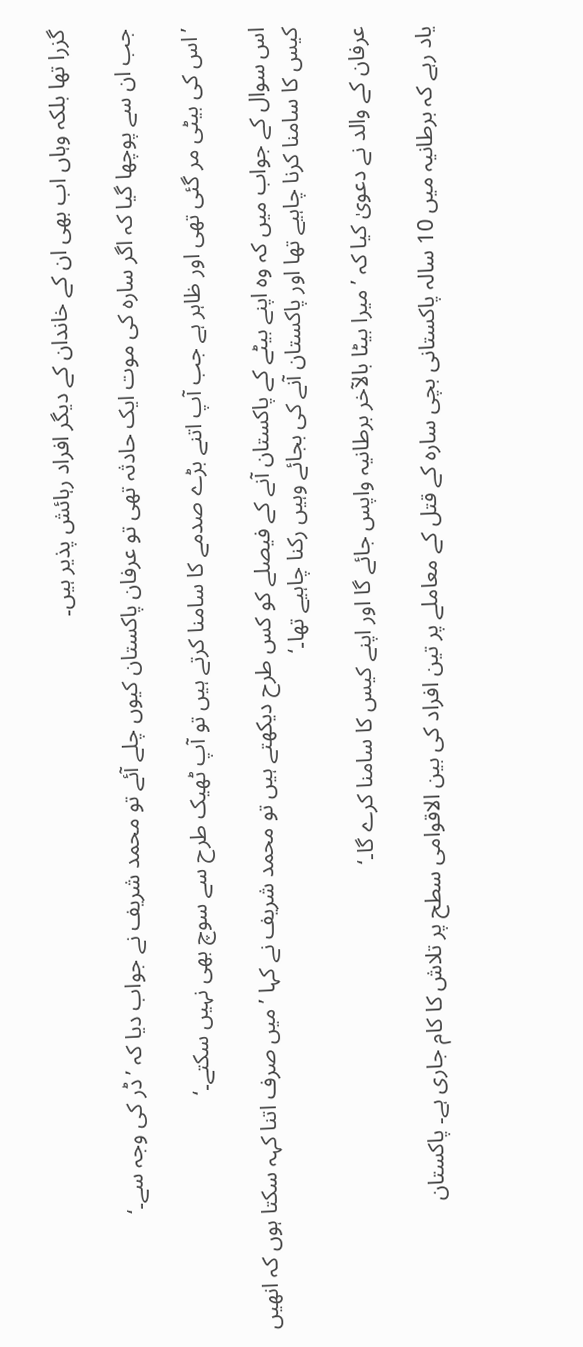گزرا تھا بلکہ وہاں اب بھی ان کے خاندان کے دیگر افراد رہائش پذیر ہیں۔

جب ان سے پوچھا گیا کہ اگر سارہ کی موت ایک حادثہ تھی تو عرفان پاکستان کیوں چلے آئے تو محمد شریف نے جواب دیا کہ ’ڈر کی وجہ سے۔‘

’اس کی بیٹی مر گئی تھی اور ظاہر ہے جب آپ اتنے بڑے صدمے کا سامنا کرتے ہیں تو آپ ٹھیک طرح سے سوچ بھی نہیں سکتے۔‘

اس سوال کے جواب میں کہ وہ اپنے بیٹے کے پاکستان آنے کے فیصلے کو کس طرح دیکھتے ہیں تو محمد شریف نے کہا ’میں صرف اتنا کہہ سکتا ہوں کہ انھیں کیس کا سامنا کرنا چاہیے تھا اور پاکستان آنے کی بجائے وہیں رکنا چاہیے تھا۔‘

عرفان کے والد نے دعویٰ کیا کہ ’میرا بیٹا بالآخر برطانیہ واپس جائے گا اور اپنے کیس کا سامنا کرے گا۔‘

یاد رہے کہ برطانیہ میں 10 سالہ پاکستانی بچی سارہ کے قتل کے معاملے پر تین افراد کی بین الاقوامی سطح پر تلاش کا کام جاری ہے۔ پاکستان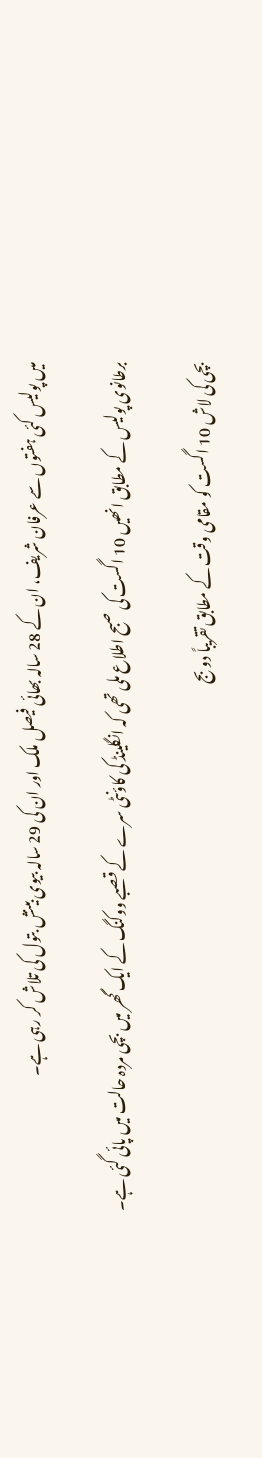میں پولیس کئی ہفتوں سے عرفان شریف، ان کے 28 سالہ بھائی فیصل ملک اور ان کی 29 سالہ بیوی بینش بتول کی تلاش کر رہی ہے۔

برطانوی پولیس کے مطابق انھیں 10 اگست کی صبح اطلاع ملی تھی کہ انگلینڈ کی کاؤنٹی سرے کے قصبے ووکنگ کے ایک گھر میں بچی مردہ حالت میں پائی گئی ہے۔

بچی کی لاش 10 اگست کو مقامی وقت کے مطابق تقریباً دو بج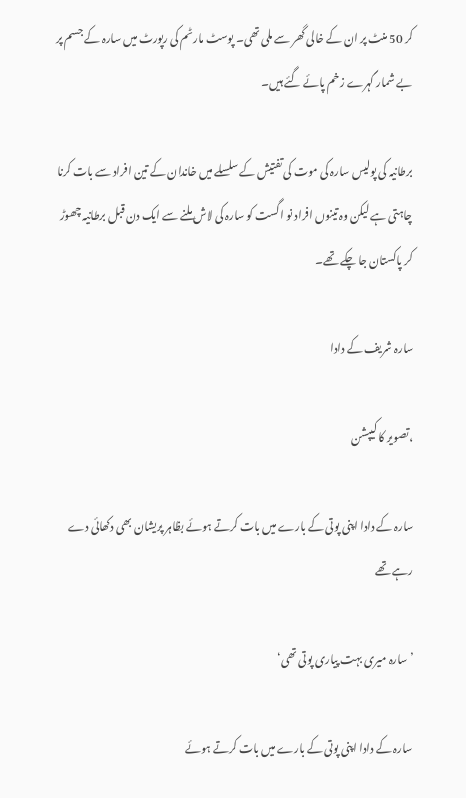کر 50 منٹ پر ان کے خالی گھر سے ملی تھی۔ پوسٹ مارٹم کی رپورٹ میں سارہ کے جسم پر بے شمار گہرے زخم پائے گئے ہیں۔

برطانیہ کی پولیس سارہ کی موت کی تفتیش کے سلسلے میں خاندان کے تین افراد سے بات کرنا چاہتی ہے لیکن وہ تینوں افراد نو اگست کو سارہ کی لاش ملنے سے ایک دن قبل برطانیہ چھوڑ کر پاکستان جا چکے تھے۔

سارہ شریف کے دادا

،تصویر کا کیپشن

سارہ کے دادا اپنی پوتی کے بارے میں بات کرتے ہوئے بظاہر پریشان بھی دکھائی دے رہے تھے

’سارہ میری بہت پیاری پوتی تھی‘

سارہ کے دادا اپنی پوتی کے بارے میں بات کرتے ہوئے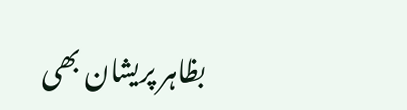بظاہر پریشان بھی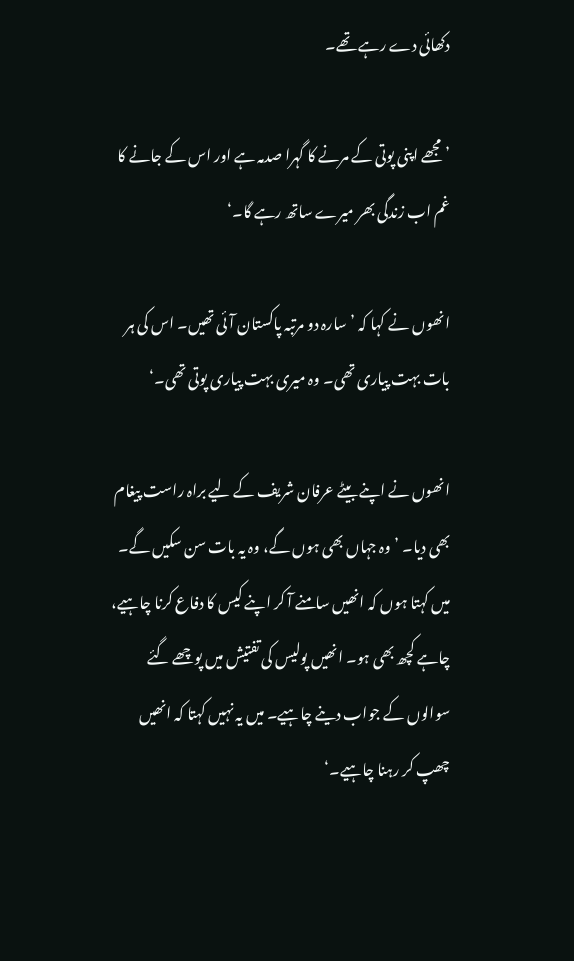دکھائی دے رہے تھے۔

’مجھے اپنی پوتی کے مرنے کا گہرا صدمہ ہے اور اس کے جانے کا غم اب زندگی بھر میرے ساتھ رہے گا۔‘

انھوں نے کہا کہ ’سارہ دو مرتبہ پاکستان آئی تھیں۔ اس کی ہر بات بہت پیاری تھی۔ وہ میری بہت پیاری پوتی تھی۔‘

انھوں نے اپنے بیٹے عرفان شریف کے لیے براہ راست پیغام بھی دیا۔ ’وہ جہاں بھی ہوں گے، وہ یہ بات سن سکیں گے۔ میں کہتا ہوں کہ انھیں سامنے آ کر اپنے کیس کا دفاع کرنا چاہیے، چاہے کچھ بھی ہو۔ انھیں پولیس کی تفتیش میں پوچھے گئے سوالوں کے جواب دینے چاہیے۔ میں یہ نہیں کہتا کہ انھیں چھپ کر رہنا چاہیے۔‘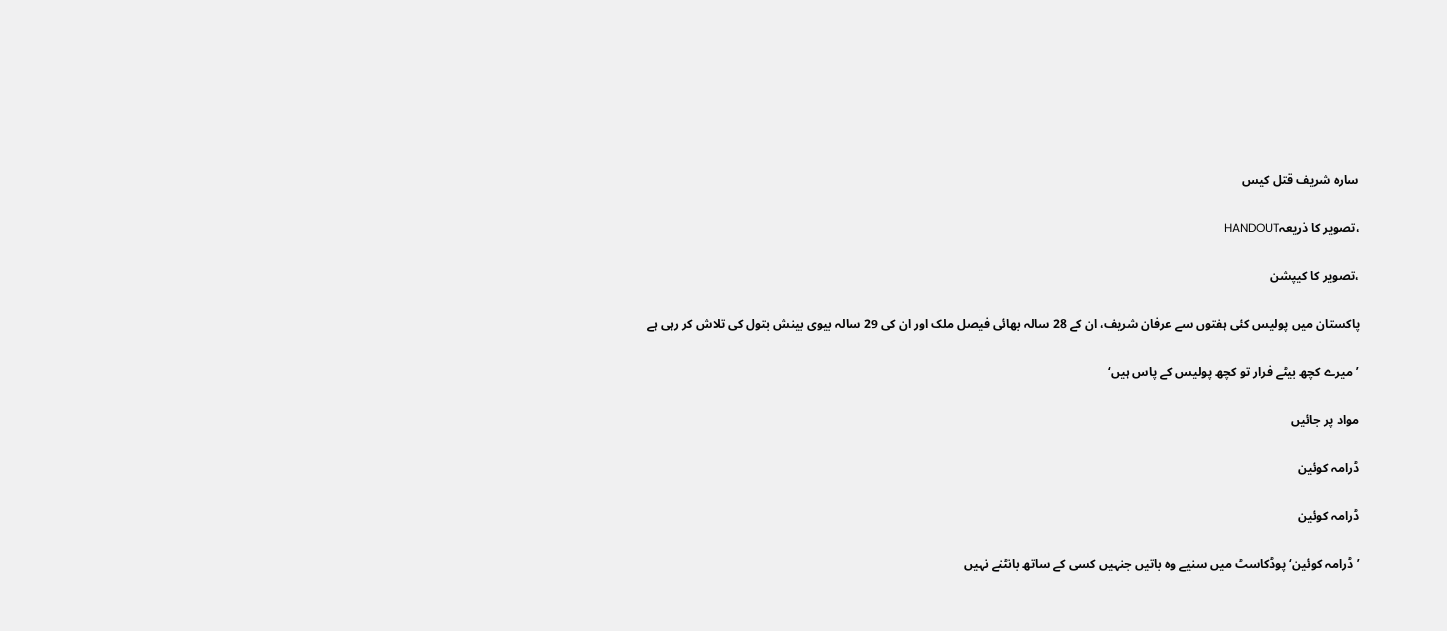سارہ شریف قتل کیس

،تصویر کا ذریعہHANDOUT

،تصویر کا کیپشن

پاکستان میں پولیس کئی ہفتوں سے عرفان شریف، ان کے 28 سالہ بھائی فیصل ملک اور ان کی 29 سالہ بیوی بینش بتول کی تلاش کر رہی ہے

’میرے کچھ بیٹے فرار تو کچھ پولیس کے پاس ہیں‘

مواد پر جائیں

ڈرامہ کوئین

ڈرامہ کوئین

’ڈرامہ کوئین‘ پوڈکاسٹ میں سنیے وہ باتیں جنہیں کسی کے ساتھ بانٹنے نہیں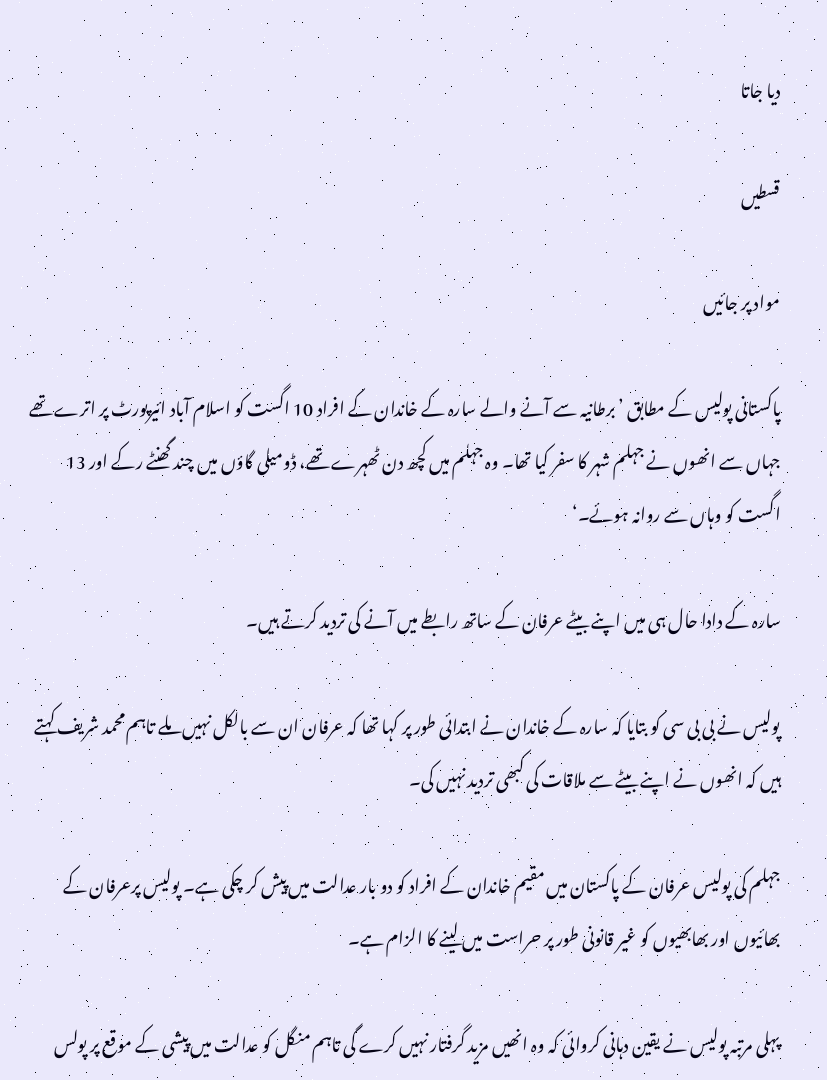دیا جاتا

قسطیں

مواد پر جائیں

پاکستانی پولیس کے مطابق ’برطانیہ سے آنے والے سارہ کے خاندان کے افراد 10 اگست کو اسلام آباد ائیرپورٹ پر اترے تھے جہاں سے انھوں نے جہلم شہر کا سفر کیا تھا۔ وہ جہلم میں کچھ دن ٹھہرے تھے، ڈومیلی گاؤں میں چند گھنٹے رکے اور 13 اگست کو وہاں سے روانہ ہوئے۔‘

سارہ کے دادا حال ہی میں اپنے بیٹے عرفان کے ساتھ رابطے میں آنے کی تردید کرتے ہیں۔

پولیس نے بی بی سی کو بتایا کہ سارہ کے خاندان نے ابتدائی طور پر کہا تھا کہ عرفان ان سے بالکل نہیں ملے تاہم محمد شریف کہتے ہیں کہ انھوں نے اپنے بیٹے سے ملاقات کی کبھی تردید نہیں کی۔

جہلم کی پولیس عرفان کے پاکستان میں مقیم خاندان کے افراد کو دو بار عدالت میں پیش کر چکی ہے۔ پولیس پرعرفان کے بھائیوں اور بھابھیوں کو غیر قانونی طور پر حراست میں لینے کا الزام ہے۔

پہلی مرتبہ پولیس نے یقین دہانی کروائی کہ وہ انھیں مزید گرفتار نہیں کرے گی تاہم منگل کو عدالت میں پیشی کے موقع پر پولس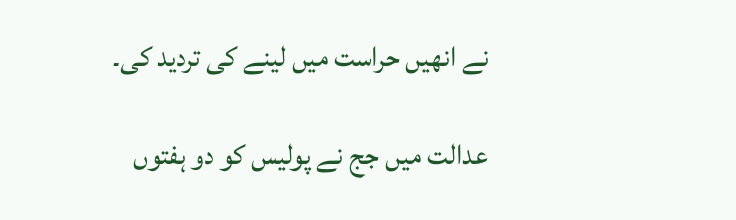نے انھیں حراست میں لینے کی تردید کی۔

عدالت میں جج نے پولیس کو دو ہفتوں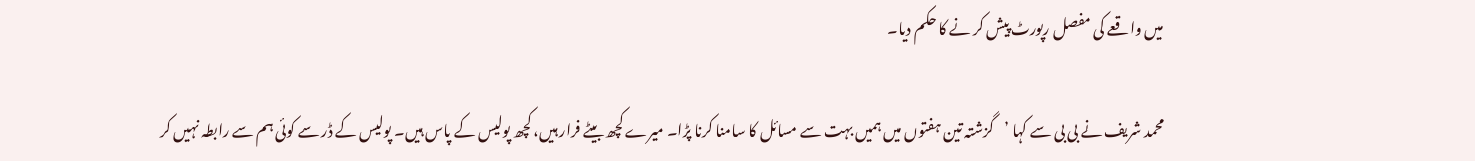میں واقعے کی مفصل رپورٹ پیش کر نے کا حکم دیا۔

محمد شریف نے بی بی سے کہا ’گزشتہ تین ہفتوں میں ہمیں بہت سے مسائل کا سامنا کرنا پڑا۔ میرے کچھ بیٹے فرار ہیں، کچھ پولیس کے پاس ہیں۔ پولیس کے ڈر سے کوئی ہم سے رابطہ نہیں کر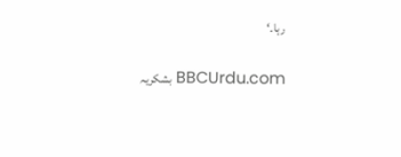رہا۔‘

BBCUrdu.com بشکریہ